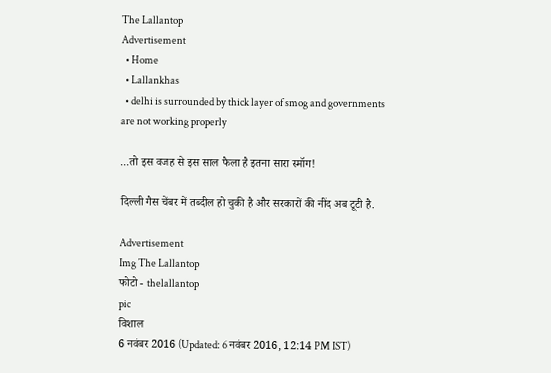The Lallantop
Advertisement
  • Home
  • Lallankhas
  • delhi is surrounded by thick layer of smog and governments are not working properly

...तो इस वजह से इस साल फैला है इतना सारा स्मॉग!

दिल्ली गैस चेंबर में तब्दील हो चुकी है और सरकारों की नींद अब टूटी है.

Advertisement
Img The Lallantop
फोटो - thelallantop
pic
विशाल
6 नवंबर 2016 (Updated: 6 नवंबर 2016, 12:14 PM IST)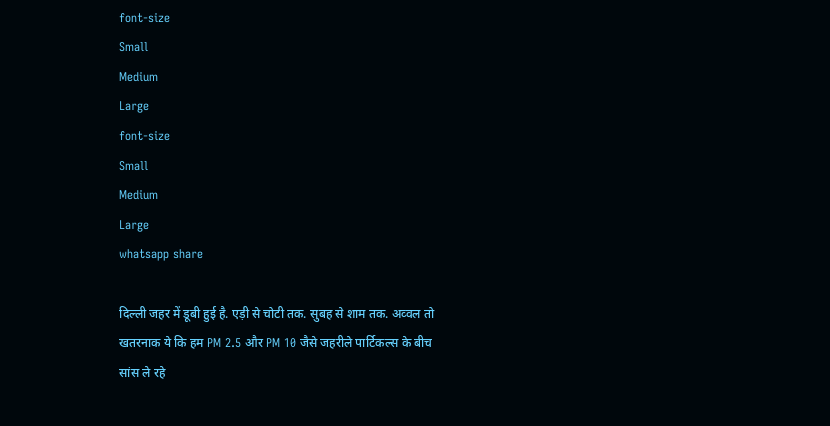font-size
Small
Medium
Large
font-size
Small
Medium
Large
whatsapp share

दिल्ली जहर में डूबी हुई है. एड़ी से चोटी तक. सुबह से शाम तक. अव्वल तो खतरनाक ये कि हम PM 2.5 और PM 10 जैसे जहरीले पार्टिकल्स के बीच सांस ले रहे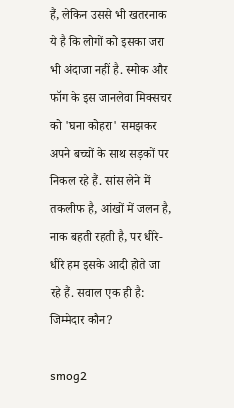हैं, लेकिन उससे भी खतरनाक ये है कि लोगों को इसका जरा भी अंदाजा नहीं है. स्मोक और फॉग के इस जानलेवा मिक्सचर को 'घना कोहरा' समझकर अपने बच्चों के साथ सड़कों पर निकल रहे हैं. सांस लेने में तकलीफ है, आंखों में जलन है, नाक बहती रहती है, पर धीरे-धीरे हम इसके आदी होते जा रहे हैं. सवाल एक ही है: जिम्मेदार कौन?

smog2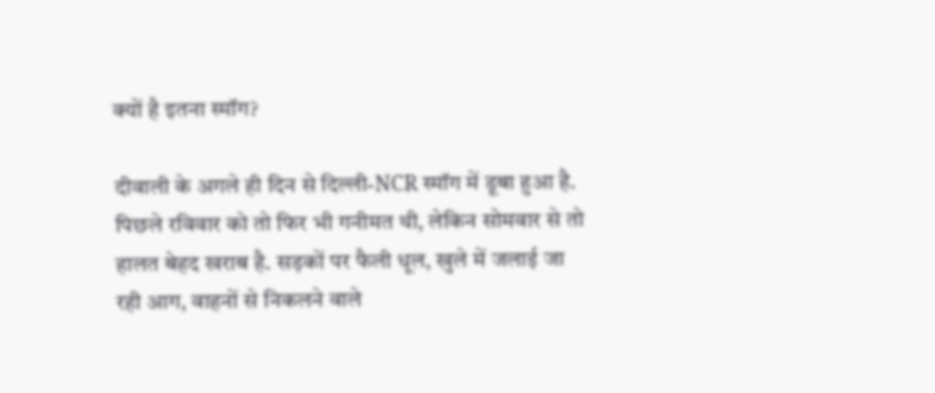क्यों है इतना स्मॉग?

दीवाली के अगले ही दिन से दिल्ली-NCR स्मॉग में डूबा हुआ है. पिछले रविवार को तो फिर भी गनीमत थी, लेकिन सोमवार से तो हालत बेहद खराब है. सड़कों पर फैली धूल, खुले में जलाई जा रही आग, वाहनों से निकलने वाले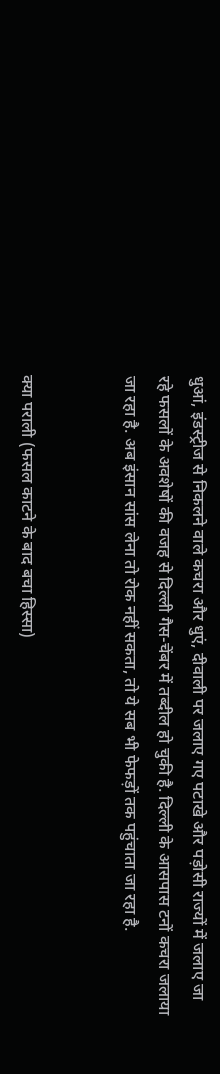धुआं, इंडस्ट्रीज से निकलने वाले कचरा और धुएं, दीवाली पर जलाए गए पटाखे और पड़ोसी राज्यों में जलाए जा रहे फसलों के अवशेषों की वजह से दिल्ली गैस-चेंबर में तब्दील हो चुकी है. दिल्ली के आसपास टनों कचरा जलाया जा रहा है. अब इंसान सांस लेना तो रोक नहीं सकता, तो ये सब भी फेफड़ों तक पहुंचाता जा रहा है.


क्या पराली (फसल काटने के बाद बचा हिस्सा)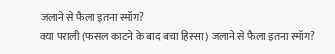जलाने से फैला इतना स्मॉग?
क्या पराली (फसल काटने के बाद बचा हिस्सा) जलाने से फैला इतना स्मॉग?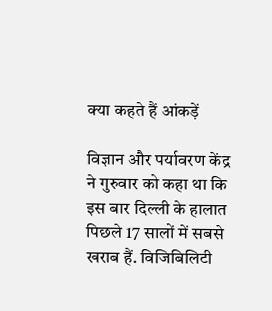क्या कहते हैं आंकड़ें

विज्ञान और पर्यावरण केंद्र ने गुरुवार को कहा था कि इस बार दिल्ली के हालात पिछले 17 सालों में सबसे खराब हैं. विजिबिलिटी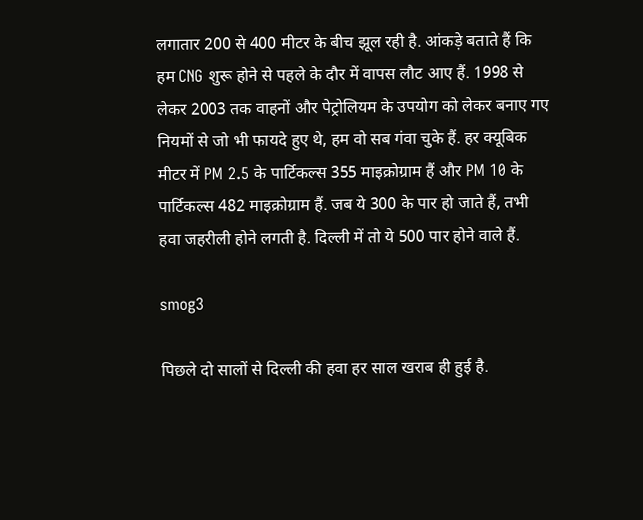लगातार 200 से 400 मीटर के बीच झूल रही है. आंकड़े बताते हैं कि हम CNG शुरू होने से पहले के दौर में वापस लौट आए हैं. 1998 से लेकर 2003 तक वाहनों और पेट्रोलियम के उपयोग को लेकर बनाए गए नियमों से जो भी फायदे हुए थे, हम वो सब गंवा चुके हैं. हर क्यूबिक मीटर में PM 2.5 के पार्टिकल्स 355 माइक्रोग्राम हैं और PM 10 के पार्टिकल्स 482 माइक्रोग्राम हैं. जब ये 300 के पार हो जाते हैं, तभी हवा जहरीली होने लगती है. दिल्ली में तो ये 500 पार होने वाले हैं.

smog3

पिछले दो सालों से दिल्ली की हवा हर साल खराब ही हुई है.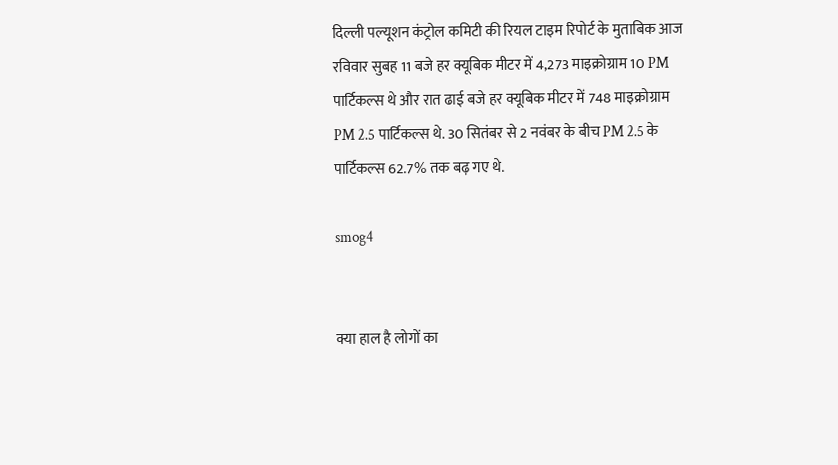दिल्ली पल्यूशन कंट्रोल कमिटी की रियल टाइम रिपोर्ट के मुताबिक आज रविवार सुबह 11 बजे हर क्यूबिक मीटर में 4,273 माइक्रोग्राम 10 PM पार्टिकल्स थे और रात ढाई बजे हर क्यूबिक मीटर में 748 माइक्रोग्राम PM 2.5 पार्टिकल्स थे. 30 सितंबर से 2 नवंबर के बीच PM 2.5 के पार्टिकल्स 62.7% तक बढ़ गए थे.

smog4


क्या हाल है लोगों का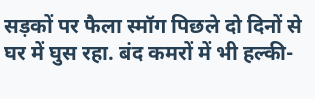सड़कों पर फैला स्मॉग पिछले दो दिनों से घर में घुस रहा. बंद कमरों में भी हल्की-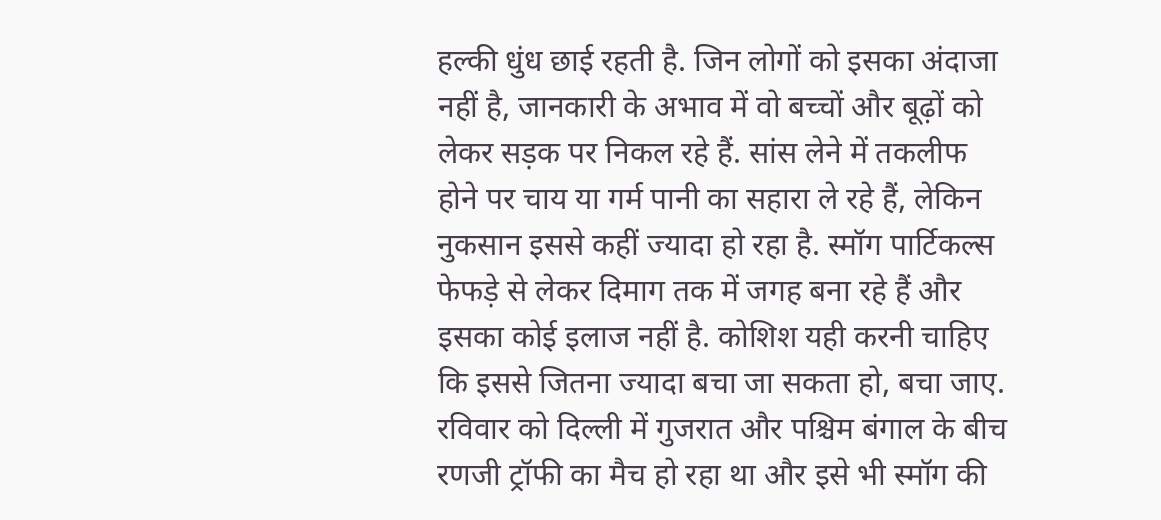हल्की धुंध छाई रहती है. जिन लोगों को इसका अंदाजा नहीं है, जानकारी के अभाव में वो बच्चों और बूढ़ों को लेकर सड़क पर निकल रहे हैं. सांस लेने में तकलीफ होने पर चाय या गर्म पानी का सहारा ले रहे हैं, लेकिन नुकसान इससे कहीं ज्यादा हो रहा है. स्मॉग पार्टिकल्स फेफड़े से लेकर दिमाग तक में जगह बना रहे हैं और इसका कोई इलाज नहीं है. कोशिश यही करनी चाहिए कि इससे जितना ज्यादा बचा जा सकता हो, बचा जाए. रविवार को दिल्ली में गुजरात और पश्चिम बंगाल के बीच रणजी ट्रॉफी का मैच हो रहा था और इसे भी स्मॉग की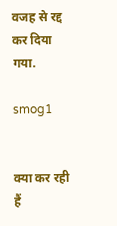वजह से रद्द कर दिया गया.

smog1


क्या कर रही हैं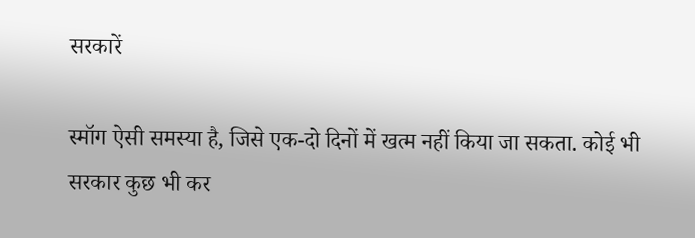सरकारें

स्मॉग ऐसी समस्या है, जिसे एक-दो दिनों में खत्म नहीं किया जा सकता. कोई भी सरकार कुछ भी कर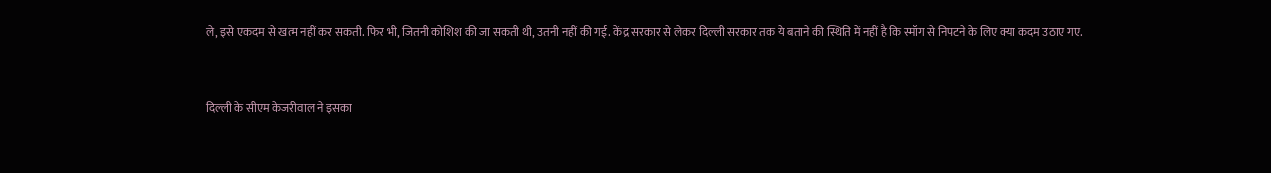ले, इसे एकदम से खत्म नहीं कर सकती. फिर भी, जितनी कोशिश की जा सकती थी, उतनी नहीं की गई. केंद्र सरकार से लेकर दिल्ली सरकार तक ये बताने की स्थिति में नहीं है कि स्मॉग से निपटने के लिए क्या कदम उठाए गए.


दिल्ली के सीएम केजरीवाल ने इसका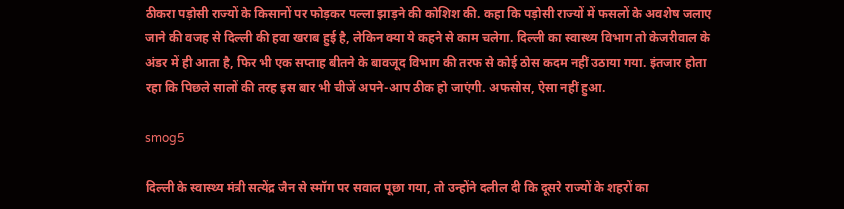ठीकरा पड़ोसी राज्यों के किसानों पर फोड़कर पल्ला झाड़ने की कोशिश की. कहा कि पड़ोसी राज्यों में फसलों के अवशेष जलाए जाने की वजह से दिल्ली की हवा खराब हुई है, लेकिन क्या ये कहने से काम चलेगा. दिल्ली का स्वास्थ्य विभाग तो केजरीवाल के अंडर में ही आता है, फिर भी एक सप्ताह बीतने के बावजूद विभाग की तरफ से कोई ठोस कदम नहीं उठाया गया. इंतजार होता रहा कि पिछले सालों की तरह इस बार भी चीजें अपने-आप ठीक हो जाएंगी. अफसोस, ऐसा नहीं हुआ.

smog5

दिल्ली के स्वास्थ्य मंत्री सत्येंद्र जैन से स्मॉग पर सवाल पूछा गया, तो उन्होंने दलील दी कि दूसरे राज्यों के शहरों का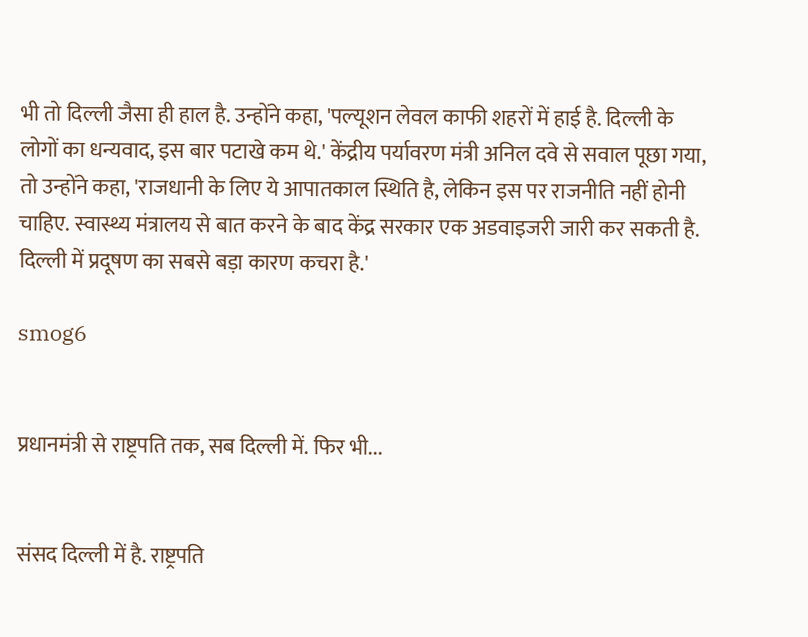भी तो दिल्ली जैसा ही हाल है. उन्होंने कहा, 'पल्यूशन लेवल काफी शहरों में हाई है. दिल्ली के लोगों का धन्यवाद, इस बार पटाखे कम थे.' केंद्रीय पर्यावरण मंत्री अनिल दवे से सवाल पूछा गया, तो उन्होंने कहा, 'राजधानी के लिए ये आपातकाल स्थिति है, लेकिन इस पर राजनीति नहीं होनी चाहिए. स्वास्थ्य मंत्रालय से बात करने के बाद केंद्र सरकार एक अडवाइजरी जारी कर सकती है. दिल्ली में प्रदूषण का सबसे बड़ा कारण कचरा है.'

smog6


प्रधानमंत्री से राष्ट्रपति तक, सब दिल्ली में. फिर भी...


संसद दिल्ली में है. राष्ट्रपति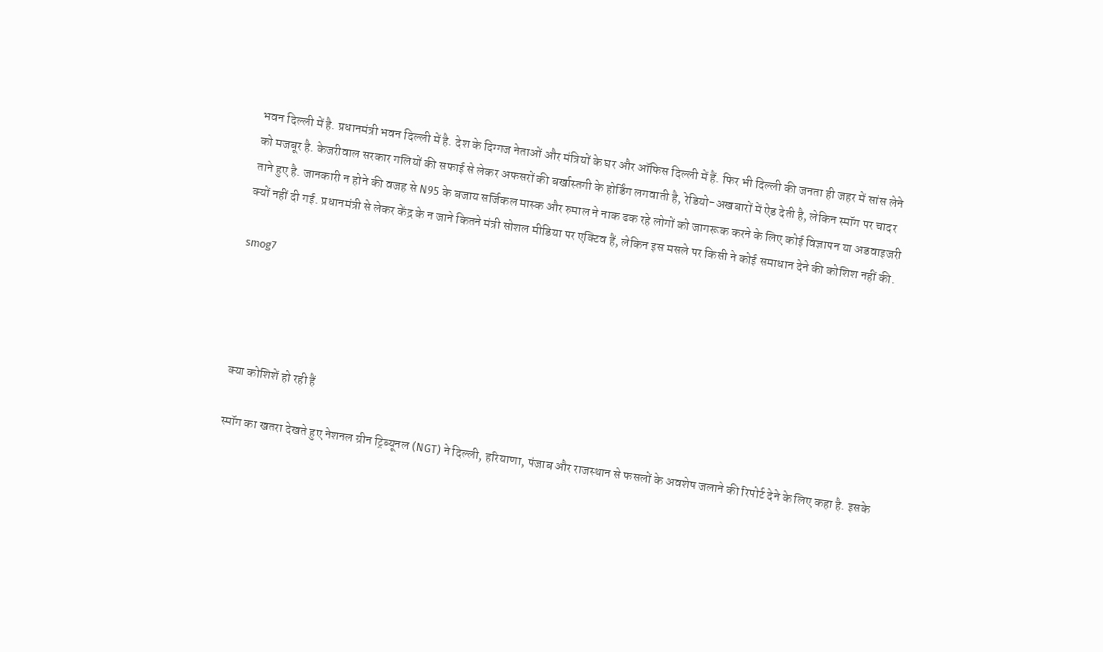भवन दिल्ली में है. प्रधानमंत्री भवन दिल्ली में है. देश के दिग्गज नेताओं और मंत्रियों के घर और ऑफिस दिल्ली में हैं. फिर भी दिल्ली की जनता ही जहर में सांस लेने को मजबूर है. केजरीवाल सरकार गलियों की सफाई से लेकर अफसरों की बर्खास्तगी के होर्डिंग लगवाती है, रेडियो-अखबारों में ऐड देती है, लेकिन स्मॉग पर चादर ताने हुए है. जानकारी न होने की वजह से N95 के बजाय सर्जिकल मास्क और रुमाल ने नाक ढक रहे लोगों को जागरूक करने के लिए कोई विज्ञापन या अडवाइजरी क्यों नहीं दी गई. प्रधानमंत्री से लेकर केंद्र के न जाने कितने मंत्री सोशल मीडिया पर एक्टिव हैं, लेकिन इस मसले पर किसी ने कोई समाधान देने की कोशिश नहीं की.

smog7




क्या कोशिशें हो रही हैं

स्मॉग का खतरा देखते हुए नेशनल ग्रीन ट्रिब्यूनल (NGT) ने दिल्ली, हरियाणा, पंजाब और राजस्थान से फसलों के अवशेष जलाने की रिपोर्ट देने के लिए कहा है. इसके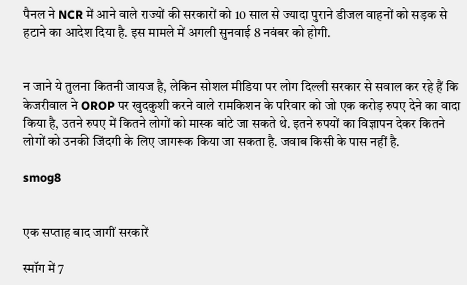पैनल ने NCR में आने वाले राज्यों की सरकारों को 10 साल से ज्यादा पुराने डीजल वाहनों को सड़क से हटाने का आदेश दिया है. इस मामले में अगली सुनवाई 8 नवंबर को होगी.


न जाने ये तुलना कितनी जायज है, लेकिन सोशल मीडिया पर लोग दिल्ली सरकार से सवाल कर रहे हैं कि केजरीवाल ने OROP पर खुदकुशी करने वाले रामकिशन के परिवार को जो एक करोड़ रुपए देने का वादा किया है, उतने रुपए में कितने लोगों को मास्क बांटे जा सकते थे. इतने रुपयों का विज्ञापन देकर कितने लोगों को उनकी जिंदगी के लिए जागरूक किया जा सकता है. जवाब किसी के पास नहीं है.

smog8


एक सप्ताह बाद जागीं सरकारें

स्मॉग में 7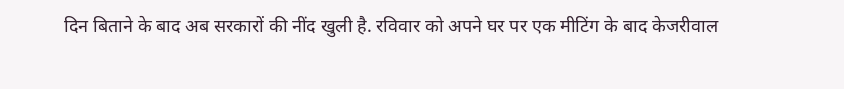दिन बिताने के बाद अब सरकारों की नींद खुली है. रविवार को अपने घर पर एक मीटिंग के बाद केजरीवाल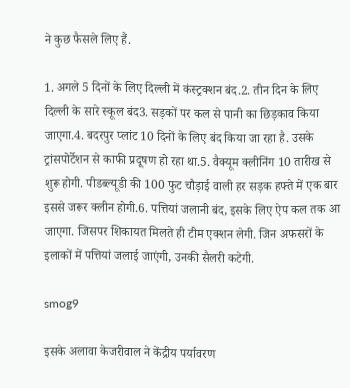ने कुछ फैसले लिए हैं.

1. अगले 5 दिनों के लिए दिल्ली में कंस्ट्रक्शन बंद.2. तीन दिन के लिए दिल्ली के सारे स्कूल बंद3. सड़कों पर कल से पानी का छिड़काव किया जाएगा.4. बदरपुर प्लांट 10 दिनों के लिए बंद किया जा रहा है. उसके ट्रांसपोर्टेशन से काफी प्रदूषण हो रहा था.5. वैक्यूम क्लीनिंग 10 तारीख से शुरू होगी. पीडब्ल्यूडी की 100 फुट चौड़ाई वाली हर सड़क हफ्ते में एक बार इससे जरूर क्लीन होगी.6. पत्तियां जलानी बंद, इसके लिए ऐप कल तक आ जाएगा. जिसपर शिकायत मिलते ही टीम एक्शन लेगी. जिन अफसरों के इलाकों में पत्तियां जलाई जाएंगी, उनकी सैलरी कटेगी.

smog9

इसके अलावा केजरीवाल ने केंद्रीय पर्यावरण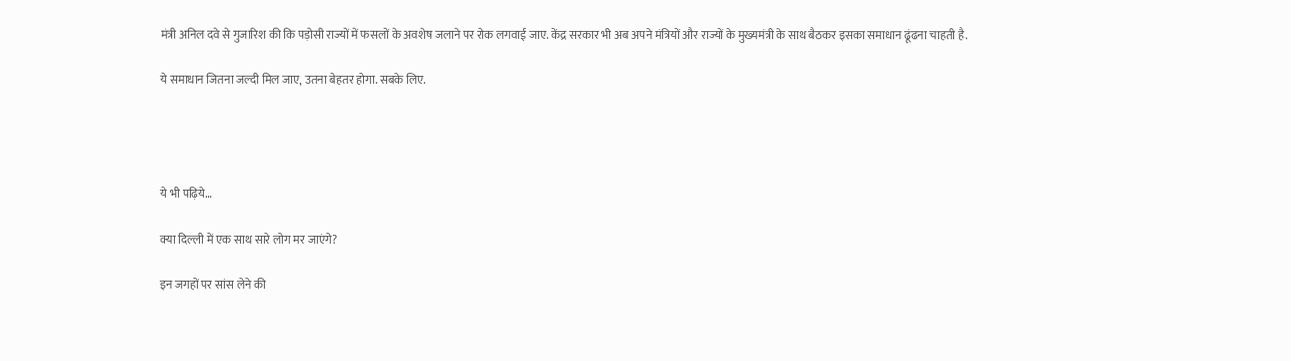मंत्री अनिल दवे से गुजारिश की कि पड़ोसी राज्यों में फसलों के अवशेष जलाने पर रोक लगवाई जाए. केंद्र सरकार भी अब अपने मंत्रियों और राज्यों के मुख्यमंत्री के साथ बैठकर इसका समाधान ढूंढना चाहती है.

ये समाधान जितना जल्दी मिल जाए, उतना बेहतर होगा. सबके लिए.




ये भी पढ़िये…

क्या दिल्ली में एक साथ सारे लोग मर जाएंगे?

इन जगहों पर सांस लेने की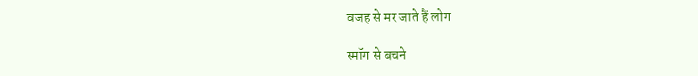वजह से मर जाते हैं लोग

स्मॉग से बचने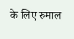के लिए रुमाल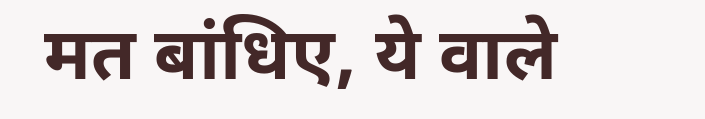मत बांधिए, ये वाले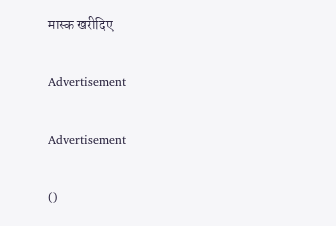मास्क खरीदिए

Advertisement

Advertisement

()